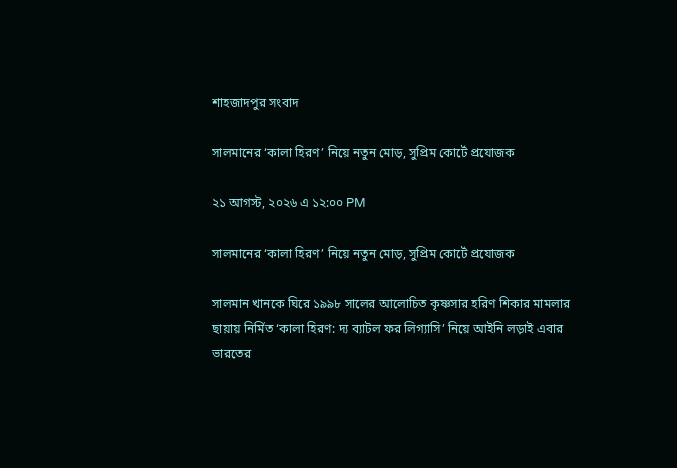শাহজাদপুর সংবাদ

সালমানের ‘কালা হিরণ’ নিয়ে নতুন মোড়, সুপ্রিম কোর্টে প্রযোজক

২১ আগস্ট, ২০২৬ এ ১২:০০ PM

সালমানের ‘কালা হিরণ’ নিয়ে নতুন মোড়, সুপ্রিম কোর্টে প্রযোজক

সালমান খানকে ঘিরে ১৯৯৮ সালের আলোচিত কৃষ্ণসার হরিণ শিকার মামলার ছায়ায় নির্মিত ‘কালা হিরণ: দ্য ব্যাটল ফর লিগ্যাসি’ নিয়ে আইনি লড়াই এবার ভারতের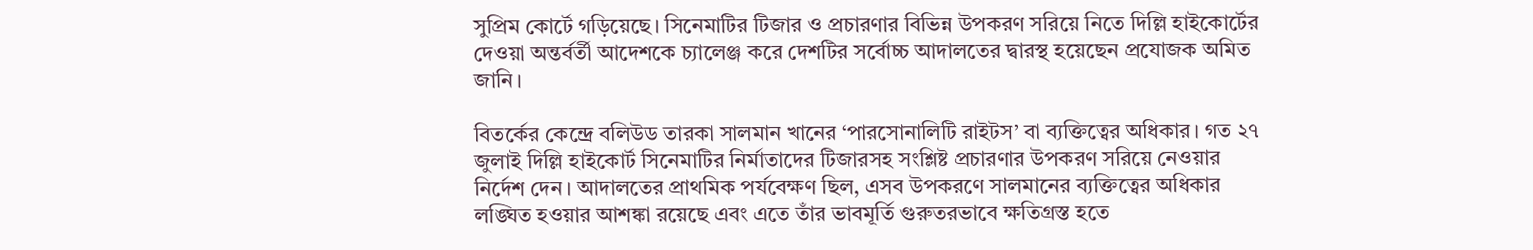সুপ্রিম কোর্টে গড়িয়েছে। সিনেমাটির টিজার ও প্রচারণার বিভিন্ন উপকরণ সরিয়ে নিতে দিল্লি হাইকোর্টের দেওয়া অন্তর্বর্তী আদেশকে চ্যালেঞ্জ করে দেশটির সর্বোচ্চ আদালতের দ্বারস্থ হয়েছেন প্রযোজক অমিত জানি।

বিতর্কের কেন্দ্রে বলিউড তারকা সালমান খানের ‘পারসোনালিটি রাইটস’ বা ব্যক্তিত্বের অধিকার। গত ২৭ জুলাই দিল্লি হাইকোর্ট সিনেমাটির নির্মাতাদের টিজারসহ সংশ্লিষ্ট প্রচারণার উপকরণ সরিয়ে নেওয়ার নির্দেশ দেন। আদালতের প্রাথমিক পর্যবেক্ষণ ছিল, এসব উপকরণে সালমানের ব্যক্তিত্বের অধিকার লঙ্ঘিত হওয়ার আশঙ্কা রয়েছে এবং এতে তাঁর ভাবমূর্তি গুরুতরভাবে ক্ষতিগ্রস্ত হতে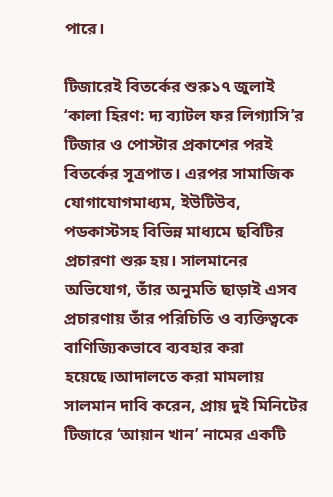পারে।

টিজারেই বিতর্কের শুরু১৭ জুলাই ‘কালা হিরণ: দ্য ব্যাটল ফর লিগ্যাসি’র টিজার ও পোস্টার প্রকাশের পরই বিতর্কের সূত্রপাত। এরপর সামাজিক যোগাযোগমাধ্যম, ইউটিউব, পডকাস্টসহ বিভিন্ন মাধ্যমে ছবিটির প্রচারণা শুরু হয়। সালমানের অভিযোগ, তাঁর অনুমতি ছাড়াই এসব প্রচারণায় তাঁর পরিচিতি ও ব্যক্তিত্বকে বাণিজ্যিকভাবে ব্যবহার করা হয়েছে।আদালতে করা মামলায় সালমান দাবি করেন, প্রায় দুই মিনিটের টিজারে ‘আয়ান খান’ নামের একটি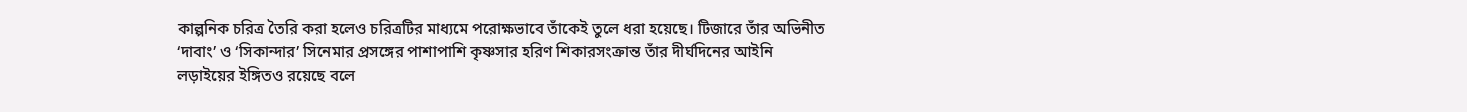কাল্পনিক চরিত্র তৈরি করা হলেও চরিত্রটির মাধ্যমে পরোক্ষভাবে তাঁকেই তুলে ধরা হয়েছে। টিজারে তাঁর অভিনীত ‘দাবাং’ ও ‘সিকান্দার’ সিনেমার প্রসঙ্গের পাশাপাশি কৃষ্ণসার হরিণ শিকারসংক্রান্ত তাঁর দীর্ঘদিনের আইনি লড়াইয়ের ইঙ্গিতও রয়েছে বলে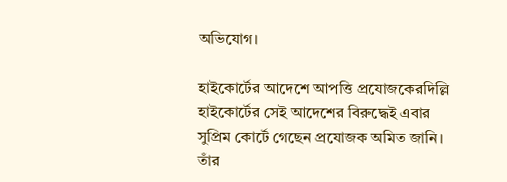অভিযোগ।

হাইকোর্টের আদেশে আপত্তি প্রযোজকেরদিল্লি হাইকোর্টের সেই আদেশের বিরুদ্ধেই এবার সুপ্রিম কোর্টে গেছেন প্রযোজক অমিত জানি। তাঁর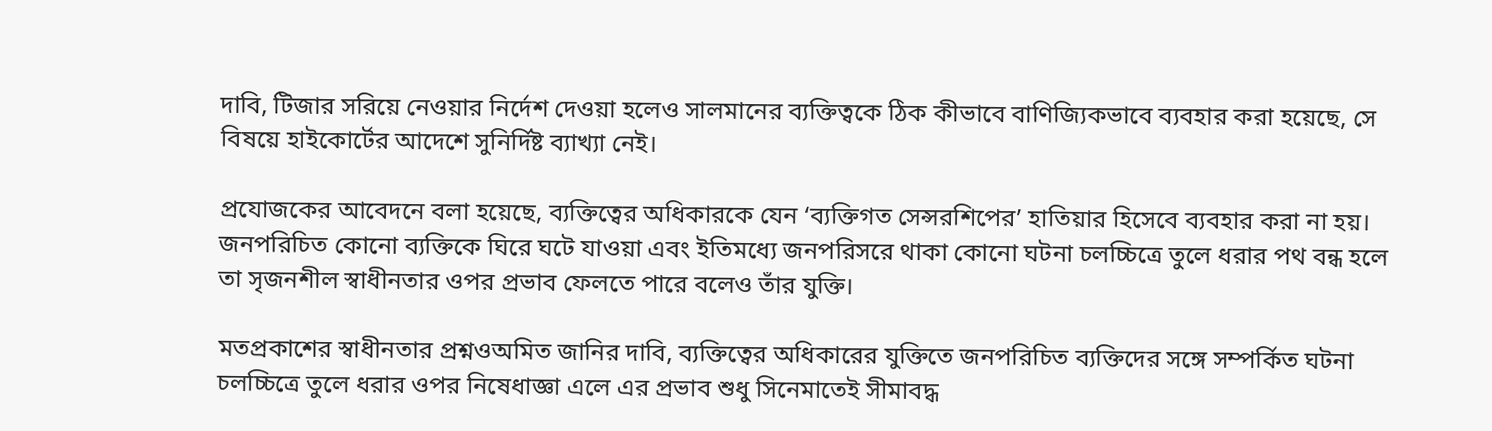দাবি, টিজার সরিয়ে নেওয়ার নির্দেশ দেওয়া হলেও সালমানের ব্যক্তিত্বকে ঠিক কীভাবে বাণিজ্যিকভাবে ব্যবহার করা হয়েছে, সে বিষয়ে হাইকোর্টের আদেশে সুনির্দিষ্ট ব্যাখ্যা নেই।

প্রযোজকের আবেদনে বলা হয়েছে, ব্যক্তিত্বের অধিকারকে যেন ‘ব্যক্তিগত সেন্সরশিপের’ হাতিয়ার হিসেবে ব্যবহার করা না হয়। জনপরিচিত কোনো ব্যক্তিকে ঘিরে ঘটে যাওয়া এবং ইতিমধ্যে জনপরিসরে থাকা কোনো ঘটনা চলচ্চিত্রে তুলে ধরার পথ বন্ধ হলে তা সৃজনশীল স্বাধীনতার ওপর প্রভাব ফেলতে পারে বলেও তাঁর যুক্তি।

মতপ্রকাশের স্বাধীনতার প্রশ্নওঅমিত জানির দাবি, ব্যক্তিত্বের অধিকারের যুক্তিতে জনপরিচিত ব্যক্তিদের সঙ্গে সম্পর্কিত ঘটনা চলচ্চিত্রে তুলে ধরার ওপর নিষেধাজ্ঞা এলে এর প্রভাব শুধু সিনেমাতেই সীমাবদ্ধ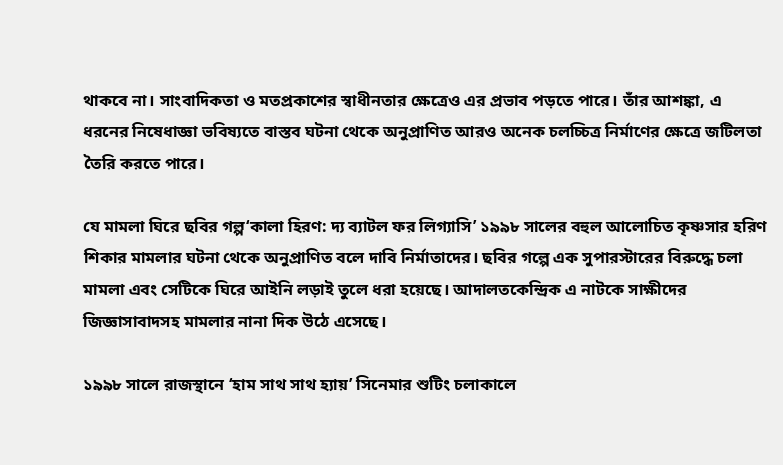থাকবে না। সাংবাদিকতা ও মতপ্রকাশের স্বাধীনতার ক্ষেত্রেও এর প্রভাব পড়তে পারে। তাঁর আশঙ্কা, এ ধরনের নিষেধাজ্ঞা ভবিষ্যতে বাস্তব ঘটনা থেকে অনুপ্রাণিত আরও অনেক চলচ্চিত্র নির্মাণের ক্ষেত্রে জটিলতা তৈরি করতে পারে।

যে মামলা ঘিরে ছবির গল্প‘কালা হিরণ: দ্য ব্যাটল ফর লিগ্যাসি’ ১৯৯৮ সালের বহুল আলোচিত কৃষ্ণসার হরিণ শিকার মামলার ঘটনা থেকে অনুপ্রাণিত বলে দাবি নির্মাতাদের। ছবির গল্পে এক সুপারস্টারের বিরুদ্ধে চলা মামলা এবং সেটিকে ঘিরে আইনি লড়াই তুলে ধরা হয়েছে। আদালতকেন্দ্রিক এ নাটকে সাক্ষীদের জিজ্ঞাসাবাদসহ মামলার নানা দিক উঠে এসেছে।

১৯৯৮ সালে রাজস্থানে ‘হাম সাথ সাথ হ্যায়’ সিনেমার শুটিং চলাকালে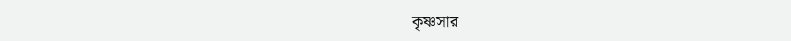কৃষ্ণসার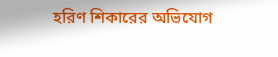হরিণ শিকারের অভিযোগ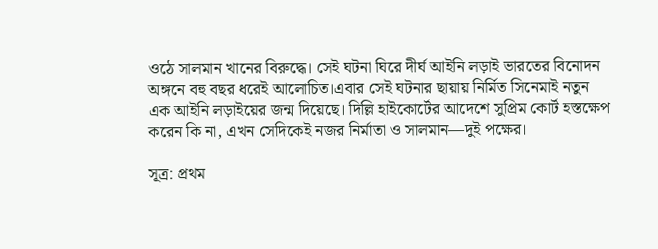ওঠে সালমান খানের বিরুদ্ধে। সেই ঘটনা ঘিরে দীর্ঘ আইনি লড়াই ভারতের বিনোদন অঙ্গনে বহু বছর ধরেই আলোচিত।এবার সেই ঘটনার ছায়ায় নির্মিত সিনেমাই নতুন এক আইনি লড়াইয়ের জন্ম দিয়েছে। দিল্লি হাইকোর্টের আদেশে সুপ্রিম কোর্ট হস্তক্ষেপ করেন কি না, এখন সেদিকেই নজর নির্মাতা ও সালমান—দুই পক্ষের।

সূত্র: প্রথম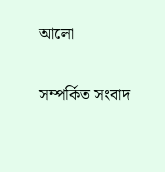আলো

সম্পর্কিত সংবাদ